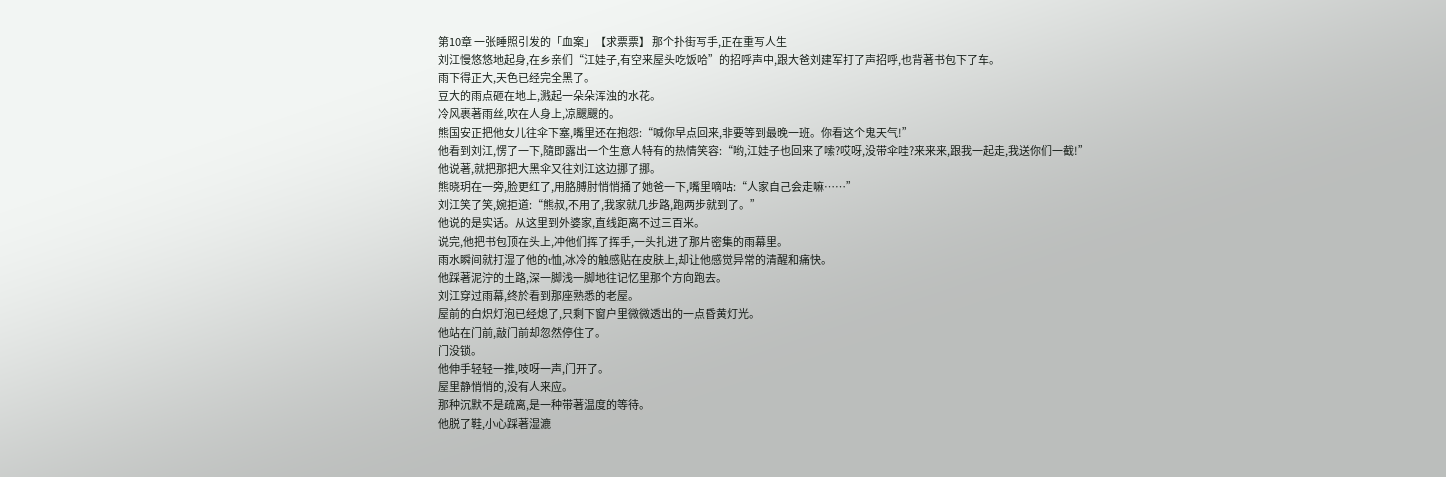第10章 一张睡照引发的「血案」【求票票】 那个扑街写手,正在重写人生
刘江慢悠悠地起身,在乡亲们“江娃子,有空来屋头吃饭哈”的招呼声中,跟大爸刘建军打了声招呼,也背著书包下了车。
雨下得正大,天色已经完全黑了。
豆大的雨点砸在地上,溅起一朵朵浑浊的水花。
冷风裹著雨丝,吹在人身上,凉颼颼的。
熊国安正把他女儿往伞下塞,嘴里还在抱怨:“喊你早点回来,非要等到最晚一班。你看这个鬼天气!”
他看到刘江,愣了一下,隨即露出一个生意人特有的热情笑容:“哟,江娃子也回来了嗦?哎呀,没带伞哇?来来来,跟我一起走,我送你们一截!”
他说著,就把那把大黑伞又往刘江这边挪了挪。
熊晓玥在一旁,脸更红了,用胳膊肘悄悄捅了她爸一下,嘴里嘀咕:“人家自己会走嘛……”
刘江笑了笑,婉拒道:“熊叔,不用了,我家就几步路,跑两步就到了。”
他说的是实话。从这里到外婆家,直线距离不过三百米。
说完,他把书包顶在头上,冲他们挥了挥手,一头扎进了那片密集的雨幕里。
雨水瞬间就打湿了他的t恤,冰冷的触感贴在皮肤上,却让他感觉异常的清醒和痛快。
他踩著泥泞的土路,深一脚浅一脚地往记忆里那个方向跑去。
刘江穿过雨幕,终於看到那座熟悉的老屋。
屋前的白炽灯泡已经熄了,只剩下窗户里微微透出的一点昏黄灯光。
他站在门前,敲门前却忽然停住了。
门没锁。
他伸手轻轻一推,吱呀一声,门开了。
屋里静悄悄的,没有人来应。
那种沉默不是疏离,是一种带著温度的等待。
他脱了鞋,小心踩著湿漉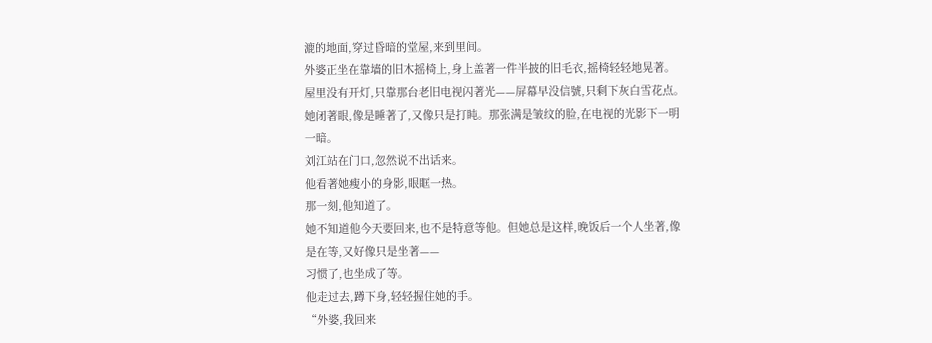漉的地面,穿过昏暗的堂屋,来到里间。
外婆正坐在靠墙的旧木摇椅上,身上盖著一件半披的旧毛衣,摇椅轻轻地晃著。
屋里没有开灯,只靠那台老旧电视闪著光——屏幕早没信號,只剩下灰白雪花点。
她闭著眼,像是睡著了,又像只是打盹。那张满是皱纹的脸,在电视的光影下一明一暗。
刘江站在门口,忽然说不出话来。
他看著她瘦小的身影,眼眶一热。
那一刻,他知道了。
她不知道他今天要回来,也不是特意等他。但她总是这样,晚饭后一个人坐著,像是在等,又好像只是坐著——
习惯了,也坐成了等。
他走过去,蹲下身,轻轻握住她的手。
“外婆,我回来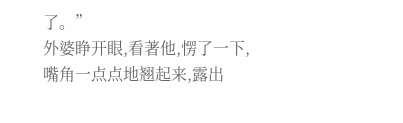了。”
外婆睁开眼,看著他,愣了一下,嘴角一点点地翘起来,露出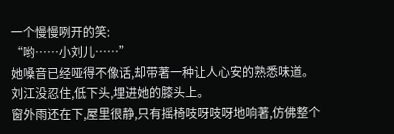一个慢慢咧开的笑:
“哟……小刘儿……”
她嗓音已经哑得不像话,却带著一种让人心安的熟悉味道。
刘江没忍住,低下头,埋进她的膝头上。
窗外雨还在下,屋里很静,只有摇椅吱呀吱呀地响著,仿佛整个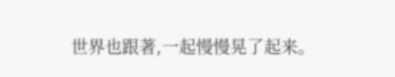世界也跟著,一起慢慢晃了起来。